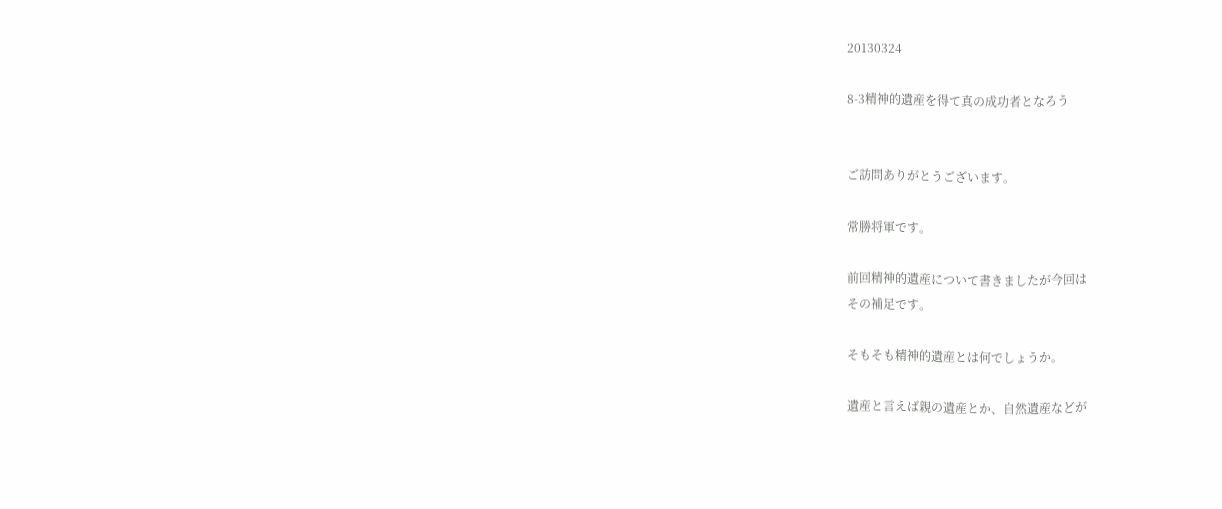20130324

8-3精神的遺産を得て真の成功者となろう


ご訪問ありがとうございます。

常勝将軍です。

前回精神的遺産について書きましたが今回は
その補足です。

そもそも精神的遺産とは何でしょうか。

遺産と言えば親の遺産とか、自然遺産などが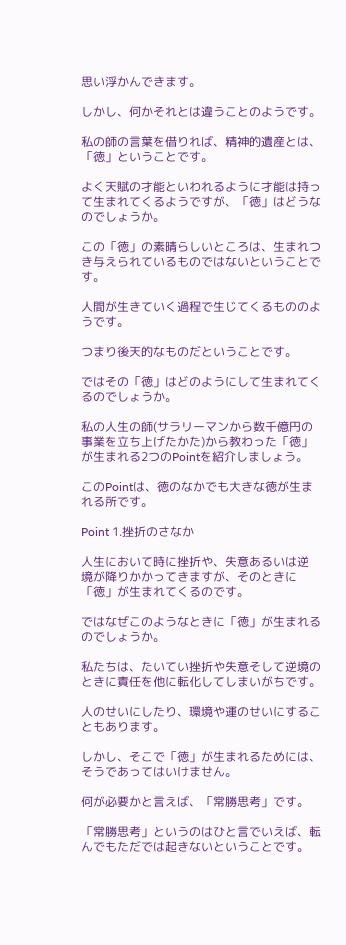思い浮かんできます。

しかし、何かそれとは違うことのようです。

私の師の言葉を借りれば、精神的遺産とは、
「徳」ということです。

よく天賦の才能といわれるように才能は持っ
て生まれてくるようですが、「徳」はどうな
のでしょうか。

この「徳」の素晴らしいところは、生まれつ
き与えられているものではないということで
す。

人間が生きていく過程で生じてくるもののよ
うです。

つまり後天的なものだということです。

ではその「徳」はどのようにして生まれてく
るのでしょうか。

私の人生の師(サラリーマンから数千億円の
事業を立ち上げたかた)から教わった「徳」
が生まれる2つのPointを紹介しましょう。

このPointは、徳のなかでも大きな徳が生ま
れる所です。

Point 1.挫折のさなか

人生において時に挫折や、失意あるいは逆
境が降りかかってきますが、そのときに
「徳」が生まれてくるのです。

ではなぜこのようなときに「徳」が生まれる
のでしょうか。

私たちは、たいてい挫折や失意そして逆境の
ときに責任を他に転化してしまいがちです。

人のせいにしたり、環境や運のせいにするこ
ともあります。

しかし、そこで「徳」が生まれるためには、
そうであってはいけません。

何が必要かと言えば、「常勝思考」です。

「常勝思考」というのはひと言でいえば、転
んでもただでは起きないということです。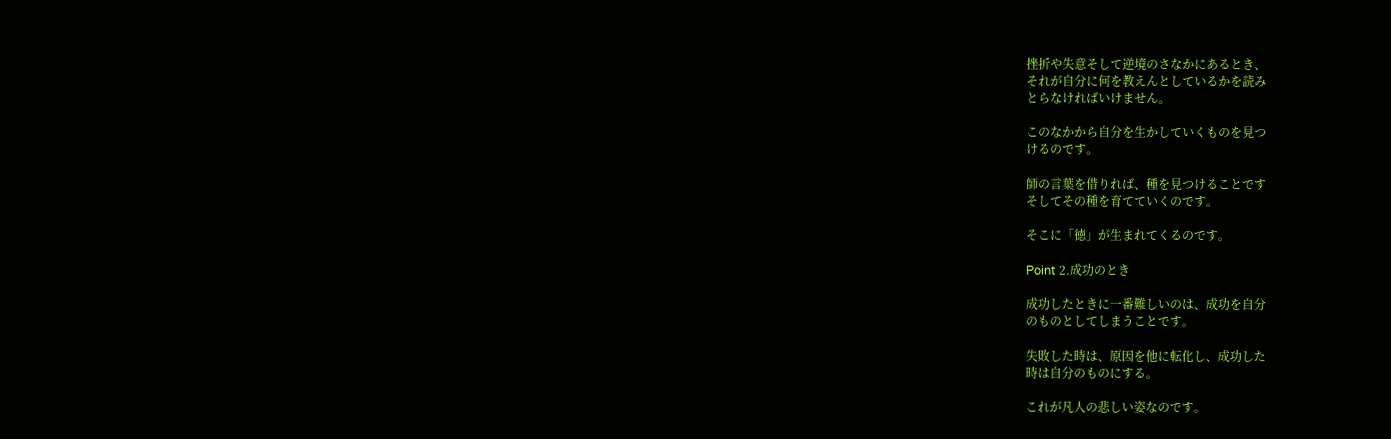挫折や失意そして逆境のさなかにあるとき、
それが自分に何を教えんとしているかを読み
とらなければいけません。

このなかから自分を生かしていくものを見つ
けるのです。

師の言葉を借りれば、種を見つけることです
そしてその種を育てていくのです。

そこに「徳」が生まれてくるのです。

Point 2.成功のとき

成功したときに一番難しいのは、成功を自分
のものとしてしまうことです。

失敗した時は、原因を他に転化し、成功した
時は自分のものにする。

これが凡人の悲しい姿なのです。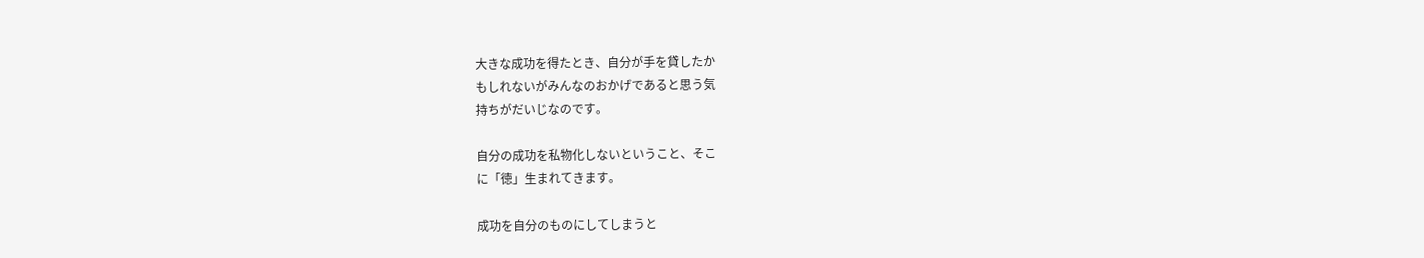大きな成功を得たとき、自分が手を貸したか
もしれないがみんなのおかげであると思う気
持ちがだいじなのです。

自分の成功を私物化しないということ、そこ
に「徳」生まれてきます。

成功を自分のものにしてしまうと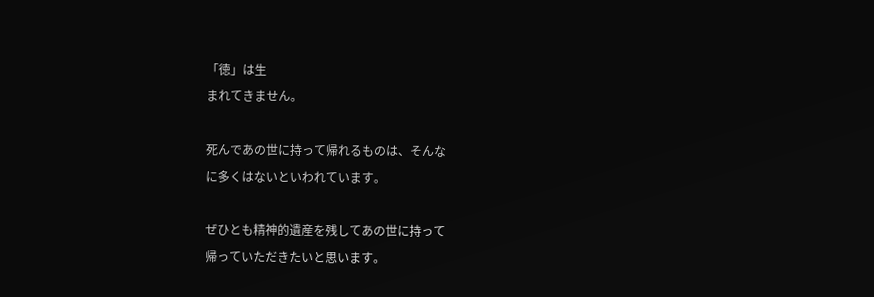「徳」は生
まれてきません。

死んであの世に持って帰れるものは、そんな
に多くはないといわれています。

ぜひとも精神的遺産を残してあの世に持って
帰っていただきたいと思います。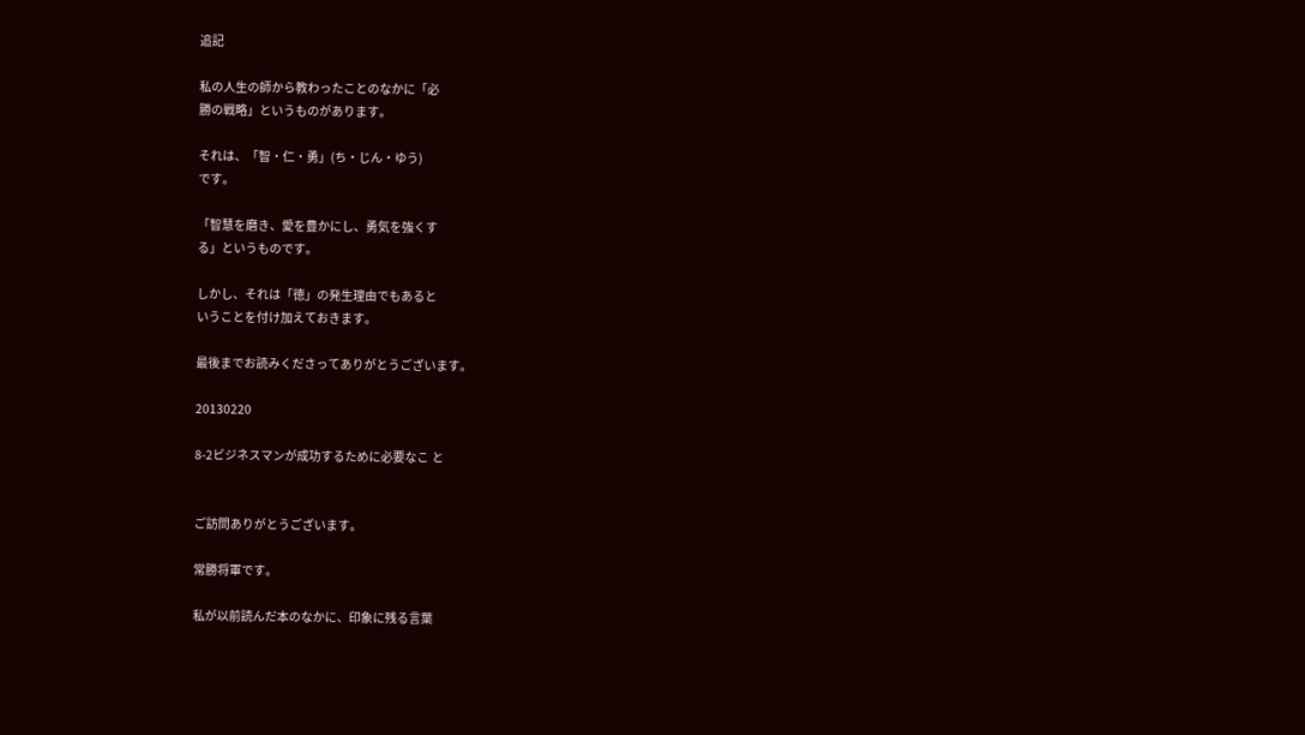追記

私の人生の師から教わったことのなかに「必
勝の戦略」というものがあります。

それは、「智・仁・勇」(ち・じん・ゆう)
です。

「智慧を磨き、愛を豊かにし、勇気を強くす
る」というものです。

しかし、それは「徳」の発生理由でもあると
いうことを付け加えておきます。

最後までお読みくださってありがとうございます。

20130220

8-2ビジネスマンが成功するために必要なこ と


ご訪問ありがとうございます。

常勝将軍です。

私が以前読んだ本のなかに、印象に残る言葉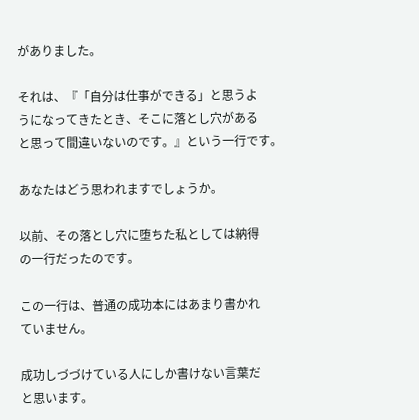がありました。

それは、『「自分は仕事ができる」と思うよ
うになってきたとき、そこに落とし穴がある
と思って間違いないのです。』という一行です。

あなたはどう思われますでしょうか。

以前、その落とし穴に堕ちた私としては納得
の一行だったのです。

この一行は、普通の成功本にはあまり書かれ
ていません。

成功しづづけている人にしか書けない言葉だ
と思います。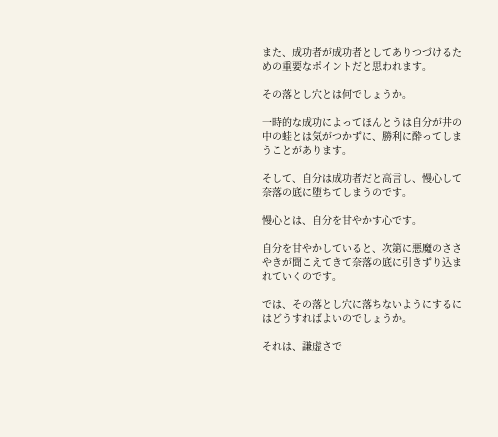また、成功者が成功者としてありつづけるた
めの重要なポイントだと思われます。

その落とし穴とは何でしょうか。

一時的な成功によってほんとうは自分が井の
中の蛙とは気がつかずに、勝利に酔ってしま
うことがあります。

そして、自分は成功者だと高言し、慢心して
奈落の底に堕ちてしまうのです。

慢心とは、自分を甘やかす心です。

自分を甘やかしていると、次第に悪魔のささ
やきが聞こえてきて奈落の底に引きずり込ま
れていくのです。

では、その落とし穴に落ちないようにするに
はどうすればよいのでしょうか。

それは、謙虚さで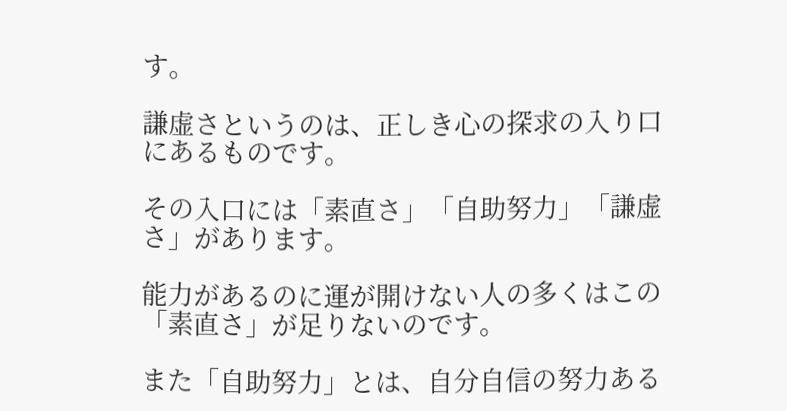す。

謙虚さというのは、正しき心の探求の入り口
にあるものです。

その入口には「素直さ」「自助努力」「謙虚
さ」があります。

能力があるのに運が開けない人の多くはこの
「素直さ」が足りないのです。

また「自助努力」とは、自分自信の努力ある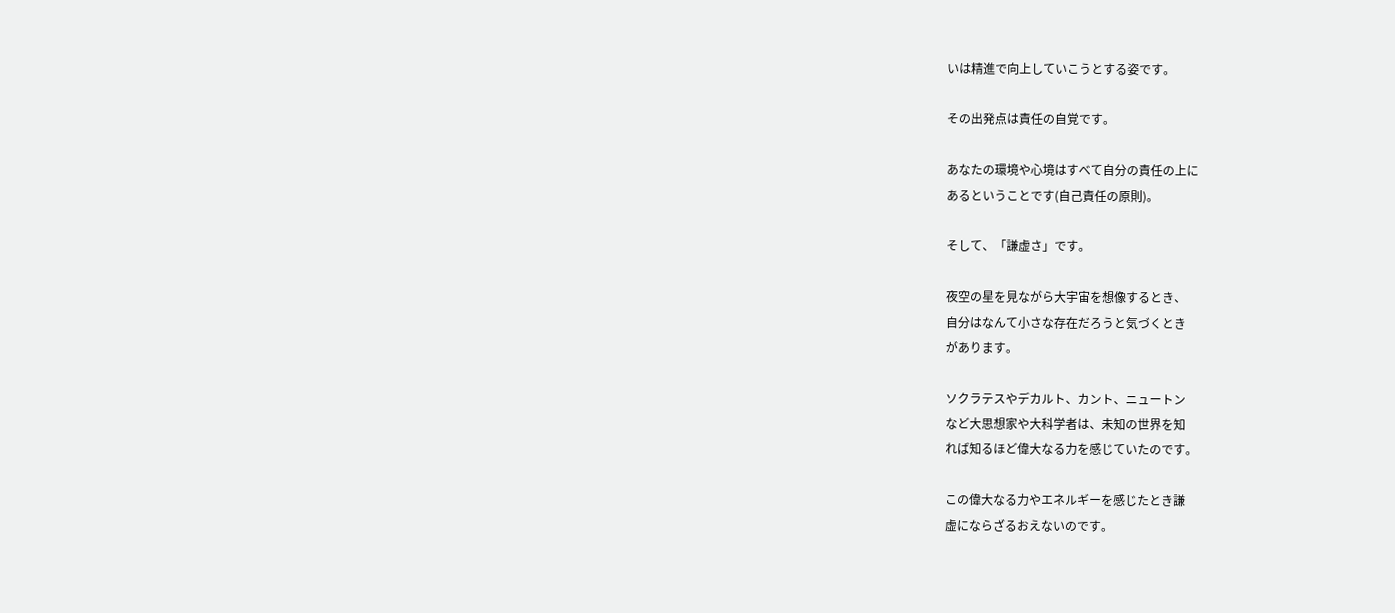いは精進で向上していこうとする姿です。

その出発点は責任の自覚です。

あなたの環境や心境はすべて自分の責任の上に
あるということです(自己責任の原則)。

そして、「謙虚さ」です。

夜空の星を見ながら大宇宙を想像するとき、
自分はなんて小さな存在だろうと気づくとき
があります。

ソクラテスやデカルト、カント、ニュートン
など大思想家や大科学者は、未知の世界を知
れば知るほど偉大なる力を感じていたのです。

この偉大なる力やエネルギーを感じたとき謙
虚にならざるおえないのです。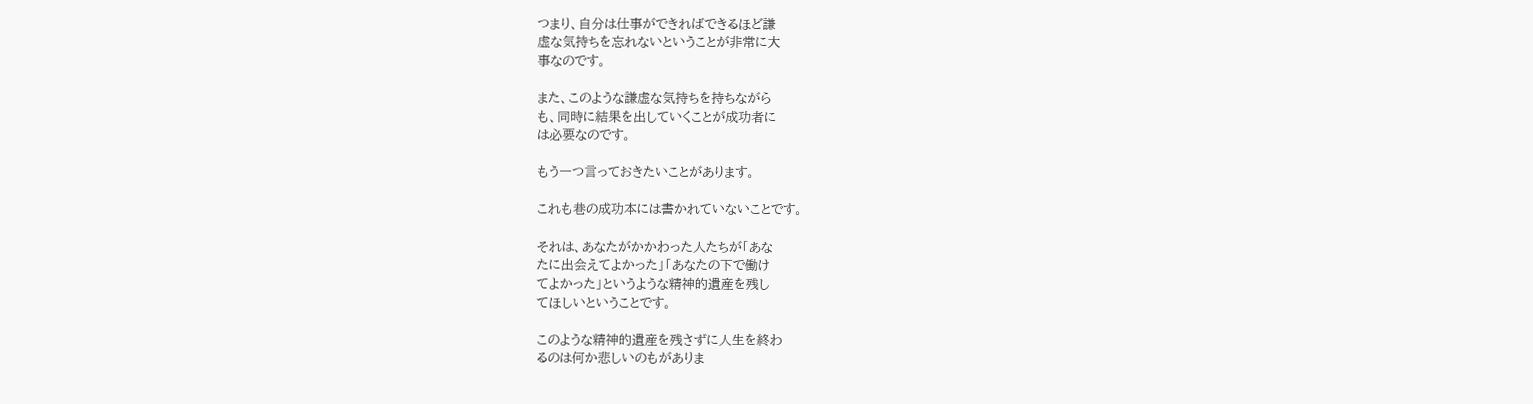つまり、自分は仕事ができればできるほど謙
虚な気持ちを忘れないということが非常に大
事なのです。

また、このような謙虚な気持ちを持ちながら
も、同時に結果を出していくことが成功者に
は必要なのです。

もう一つ言っておきたいことがあります。

これも巷の成功本には書かれていないことです。

それは、あなたがかかわった人たちが「あな
たに出会えてよかった」「あなたの下で働け
てよかった」というような精神的遺産を残し
てほしいということです。

このような精神的遺産を残さずに人生を終わ
るのは何か悲しいのもがありま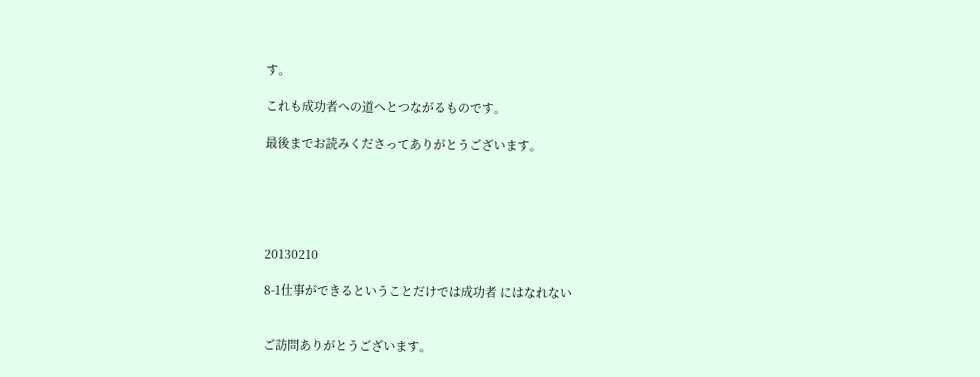す。

これも成功者への道へとつながるものです。

最後までお読みくださってありがとうございます。





20130210

8-1仕事ができるということだけでは成功者 にはなれない


ご訪問ありがとうございます。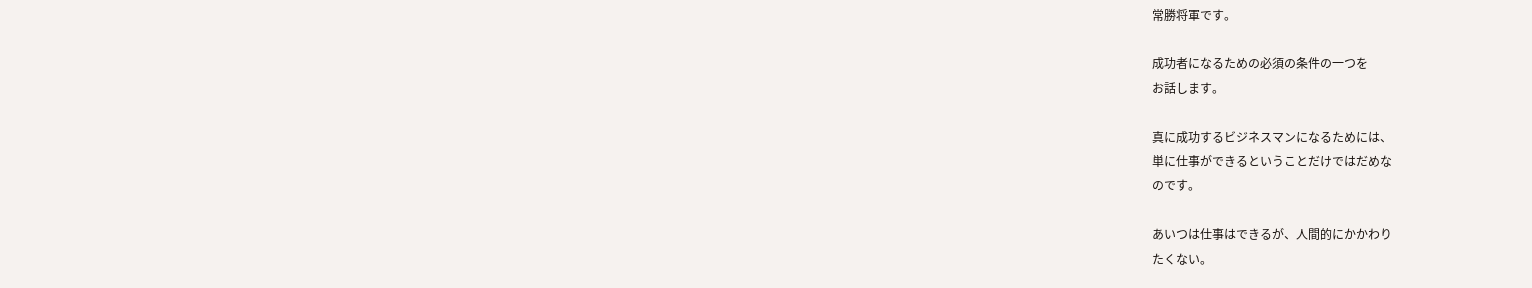常勝将軍です。

成功者になるための必須の条件の一つを
お話します。

真に成功するビジネスマンになるためには、
単に仕事ができるということだけではだめな
のです。

あいつは仕事はできるが、人間的にかかわり
たくない。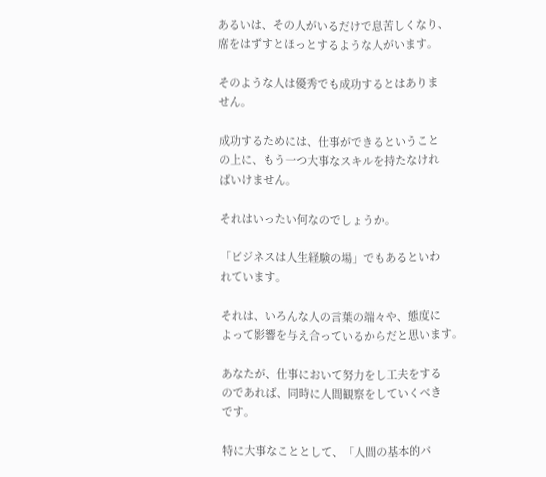あるいは、その人がいるだけで息苦しくなり、
席をはずすとほっとするような人がいます。

そのような人は優秀でも成功するとはありま
せん。

成功するためには、仕事ができるということ
の上に、もう一つ大事なスキルを持たなけれ
ばいけません。

それはいったい何なのでしょうか。

「ビジネスは人生経験の場」でもあるといわ
れています。

それは、いろんな人の言葉の端々や、態度に
よって影響を与え合っているからだと思います。

あなたが、仕事において努力をし工夫をする
のであれば、同時に人間観察をしていくべき
です。

特に大事なこととして、「人間の基本的パ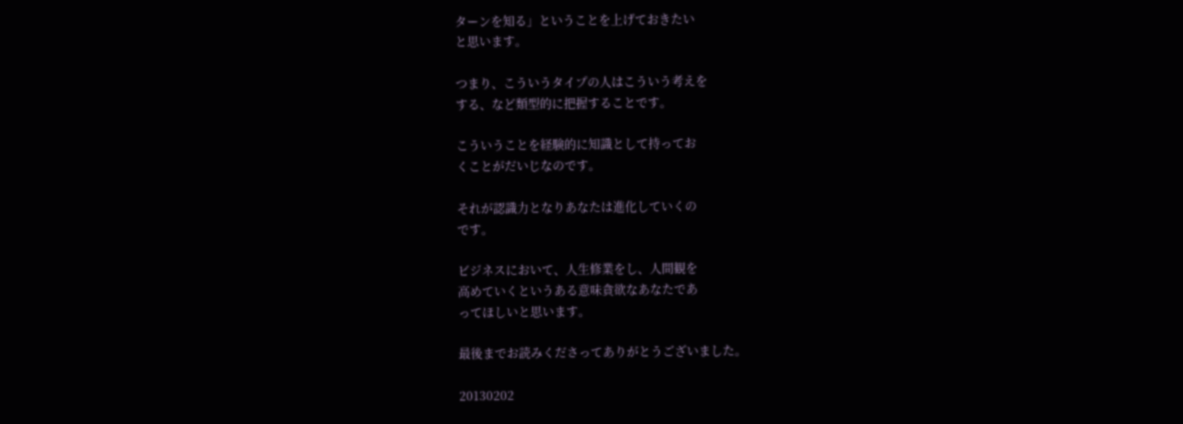ターンを知る」ということを上げておきたい
と思います。

つまり、こういうタイプの人はこういう考えを
する、など類型的に把握することです。

こういうことを経験的に知識として持ってお
くことがだいじなのです。

それが認識力となりあなたは進化していくの
です。

ビジネスにおいて、人生修業をし、人間観を
高めていくというある意味貪欲なあなたであ
ってほしいと思います。

最後までお読みくださってありがとうございました。

20130202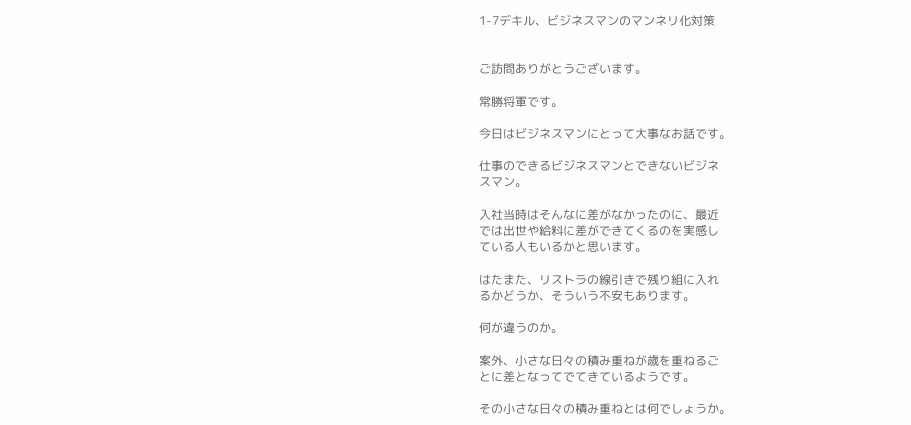1-7デキル、ビジネスマンのマンネリ化対策


ご訪問ありがとうございます。

常勝将軍です。

今日はビジネスマンにとって大事なお話です。

仕事のできるビジネスマンとできないビジネ
スマン。

入社当時はそんなに差がなかったのに、最近
では出世や給料に差ができてくるのを実感し
ている人もいるかと思います。

はたまた、リストラの線引きで残り組に入れ
るかどうか、そういう不安もあります。

何が違うのか。

案外、小さな日々の積み重ねが歳を重ねるご
とに差となってでてきているようです。

その小さな日々の積み重ねとは何でしょうか。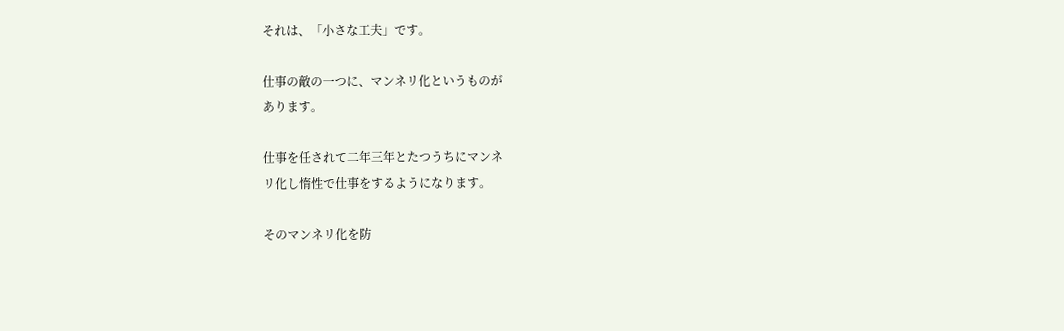それは、「小さな工夫」です。

仕事の敵の一つに、マンネリ化というものが
あります。

仕事を任されて二年三年とたつうちにマンネ
リ化し惰性で仕事をするようになります。

そのマンネリ化を防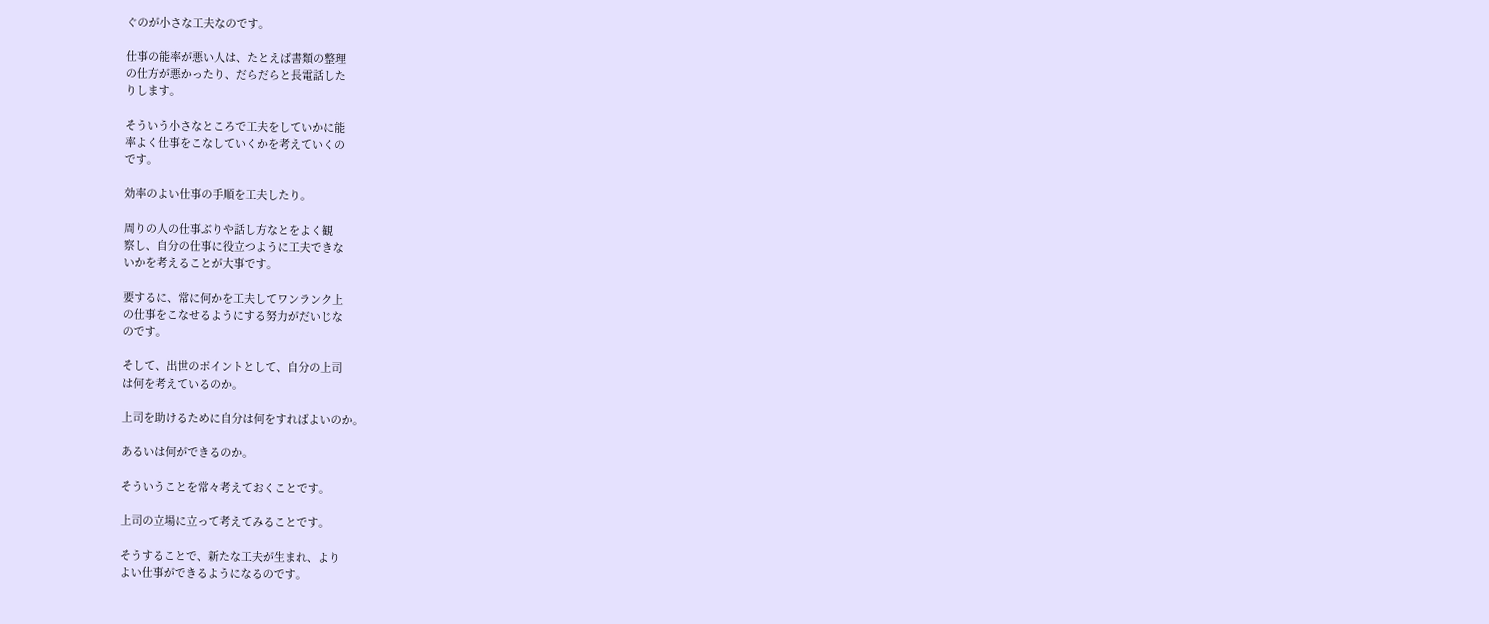ぐのが小さな工夫なのです。

仕事の能率が悪い人は、たとえば書類の整理
の仕方が悪かったり、だらだらと長電話した
りします。

そういう小さなところで工夫をしていかに能
率よく仕事をこなしていくかを考えていくの
です。

効率のよい仕事の手順を工夫したり。

周りの人の仕事ぶりや話し方なとをよく観
察し、自分の仕事に役立つように工夫できな
いかを考えることが大事です。

要するに、常に何かを工夫してワンランク上
の仕事をこなせるようにする努力がだいじな
のです。

そして、出世のポイントとして、自分の上司
は何を考えているのか。

上司を助けるために自分は何をすればよいのか。

あるいは何ができるのか。

そういうことを常々考えておくことです。

上司の立場に立って考えてみることです。

そうすることで、新たな工夫が生まれ、より
よい仕事ができるようになるのです。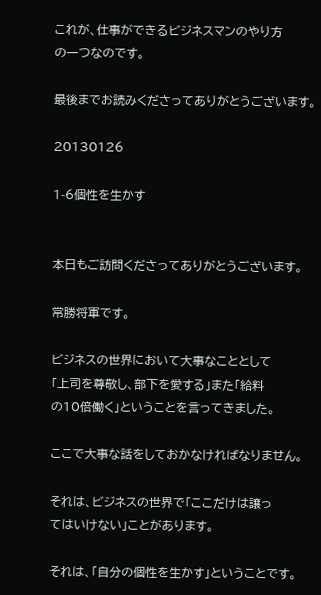これが、仕事ができるビジネスマンのやり方
の一つなのです。

最後までお読みくださってありがとうございます。

20130126

1-6個性を生かす


本日もご訪問くださってありがとうございます。

常勝将軍です。

ビジネスの世界において大事なこととして
「上司を尊敬し、部下を愛する」また「給料
の10倍働く」ということを言ってきました。

ここで大事な話をしておかなければなりません。

それは、ビジネスの世界で「ここだけは譲っ
てはいけない」ことがあります。

それは、「自分の個性を生かす」ということです。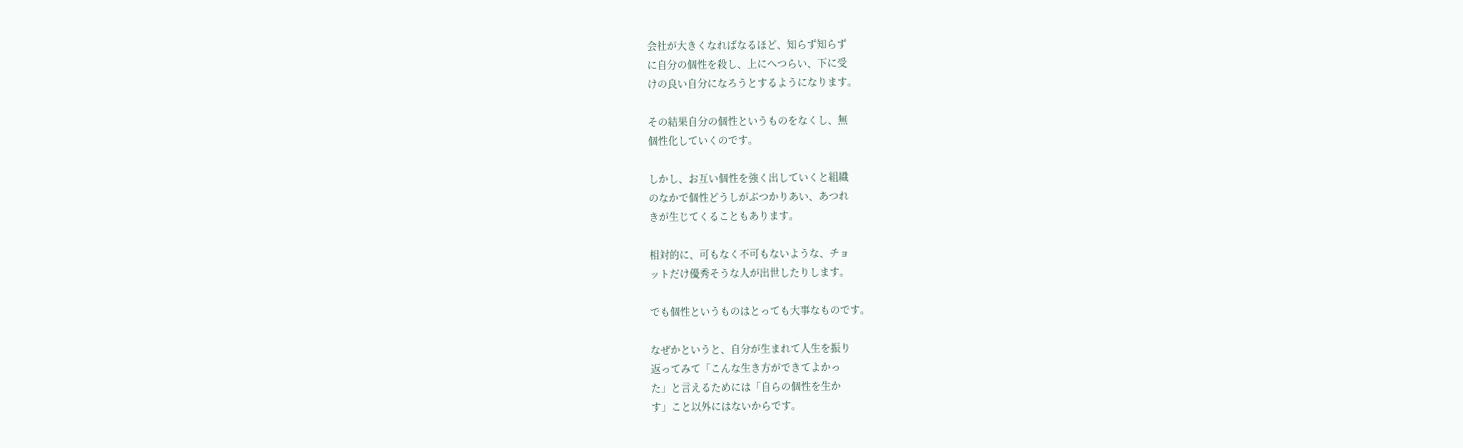会社が大きくなればなるほど、知らず知らず
に自分の個性を殺し、上にへつらい、下に受
けの良い自分になろうとするようになります。

その結果自分の個性というものをなくし、無
個性化していくのです。

しかし、お互い個性を強く出していくと組織
のなかで個性どうしがぶつかりあい、あつれ
きが生じてくることもあります。

相対的に、可もなく不可もないような、チョ
ットだけ優秀そうな人が出世したりします。

でも個性というものはとっても大事なものです。

なぜかというと、自分が生まれて人生を振り
返ってみて「こんな生き方ができてよかっ
た」と言えるためには「自らの個性を生か
す」こと以外にはないからです。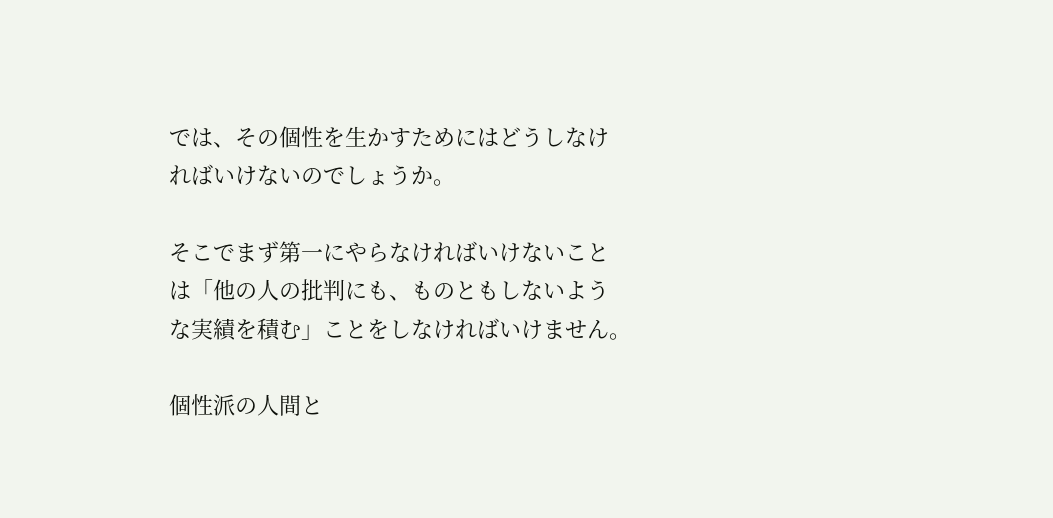では、その個性を生かすためにはどうしなけ
ればいけないのでしょうか。

そこでまず第一にやらなければいけないこと
は「他の人の批判にも、ものともしないよう
な実績を積む」ことをしなければいけません。

個性派の人間と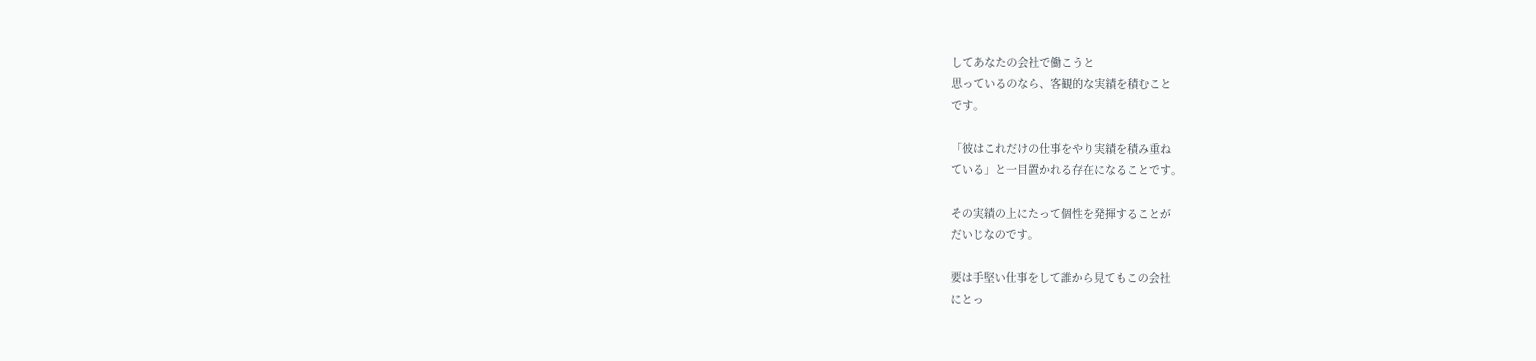してあなたの会社で働こうと
思っているのなら、客観的な実績を積むこと
です。

「彼はこれだけの仕事をやり実績を積み重ね
ている」と一目置かれる存在になることです。

その実績の上にたって個性を発揮することが
だいじなのです。

要は手堅い仕事をして誰から見てもこの会社
にとっ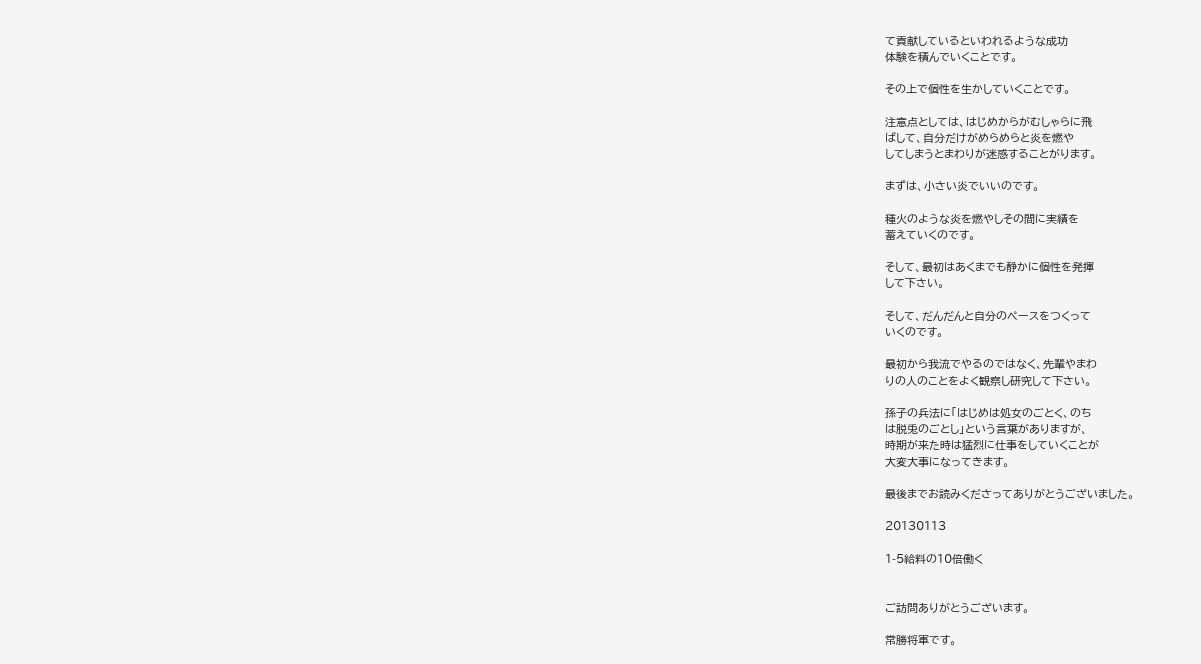て貢献しているといわれるような成功
体験を積んでいくことです。

その上で個性を生かしていくことです。

注意点としては、はじめからがむしゃらに飛
ばして、自分だけがめらめらと炎を燃や
してしまうとまわりが迷惑することがります。

まずは、小さい炎でいいのです。

種火のような炎を燃やしその間に実績を
蓄えていくのです。

そして、最初はあくまでも静かに個性を発揮
して下さい。

そして、だんだんと自分のペースをつくって
いくのです。

最初から我流でやるのではなく、先輩やまわ
りの人のことをよく観察し研究して下さい。

孫子の兵法に「はじめは処女のごとく、のち
は脱兎のごとし」という言葉がありますが、
時期が来た時は猛烈に仕事をしていくことが
大変大事になってきます。

最後までお読みくださってありがとうございました。

20130113

1-5給料の10倍働く


ご訪問ありがとうございます。

常勝将軍です。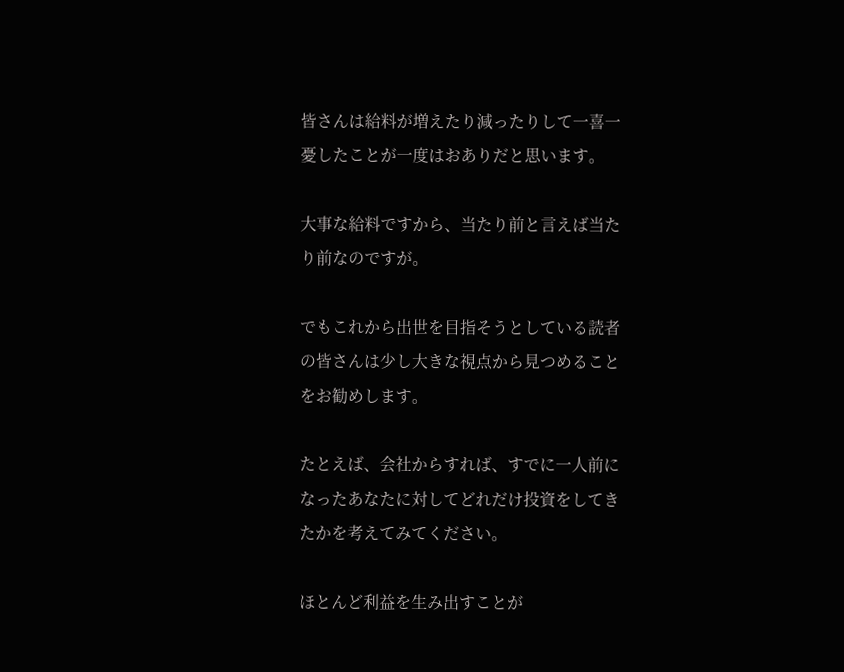皆さんは給料が増えたり減ったりして一喜一
憂したことが一度はおありだと思います。

大事な給料ですから、当たり前と言えば当た
り前なのですが。

でもこれから出世を目指そうとしている読者
の皆さんは少し大きな視点から見つめること
をお勧めします。

たとえば、会社からすれば、すでに一人前に
なったあなたに対してどれだけ投資をしてき
たかを考えてみてください。

ほとんど利益を生み出すことが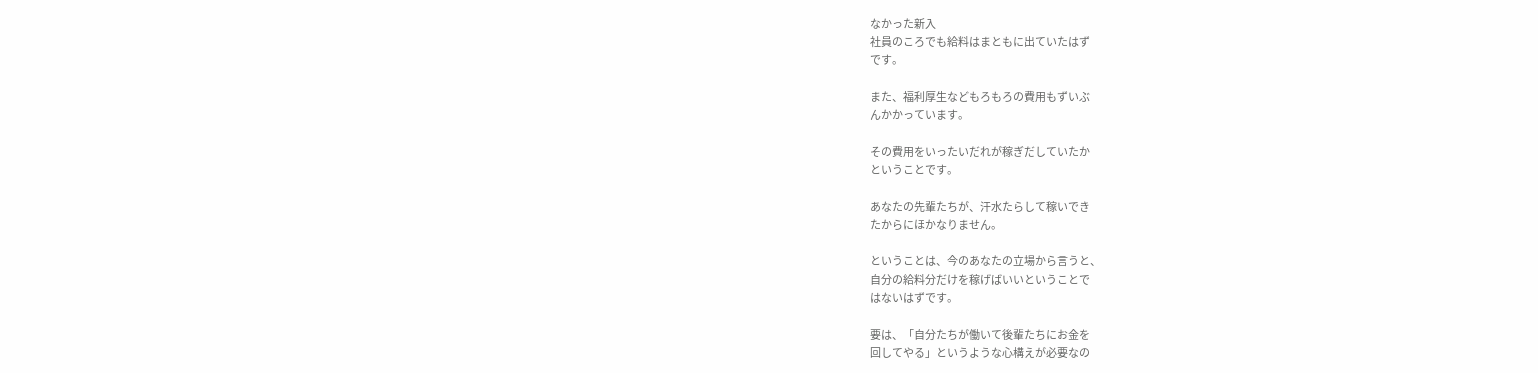なかった新入
社員のころでも給料はまともに出ていたはず
です。

また、福利厚生などもろもろの費用もずいぶ
んかかっています。

その費用をいったいだれが稼ぎだしていたか
ということです。

あなたの先輩たちが、汗水たらして稼いでき
たからにほかなりません。

ということは、今のあなたの立場から言うと、
自分の給料分だけを稼げばいいということで
はないはずです。

要は、「自分たちが働いて後輩たちにお金を
回してやる」というような心構えが必要なの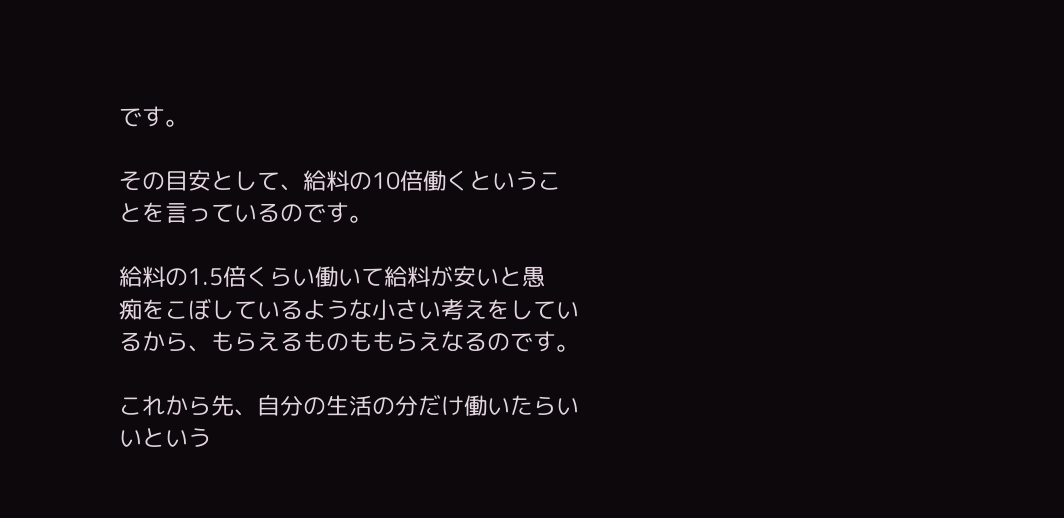です。

その目安として、給料の10倍働くというこ
とを言っているのです。

給料の1.5倍くらい働いて給料が安いと愚
痴をこぼしているような小さい考えをしてい
るから、もらえるものももらえなるのです。

これから先、自分の生活の分だけ働いたらい
いという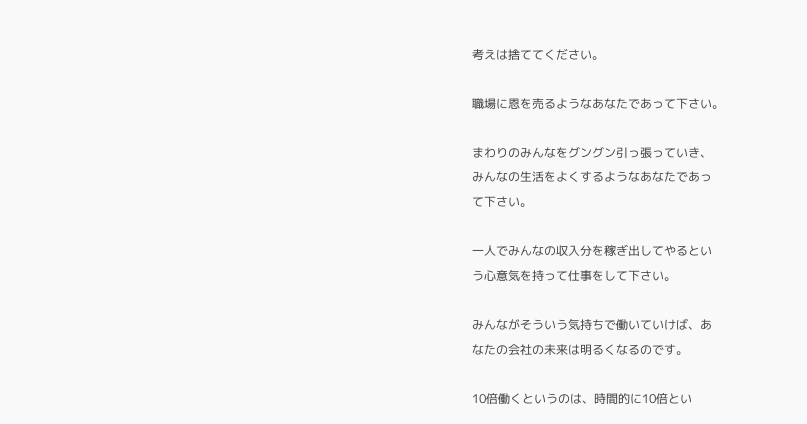考えは捨ててください。

職場に恩を売るようなあなたであって下さい。

まわりのみんなをグングン引っ張っていき、
みんなの生活をよくするようなあなたであっ
て下さい。

一人でみんなの収入分を稼ぎ出してやるとい
う心意気を持って仕事をして下さい。

みんながそういう気持ちで働いていけば、あ
なたの会社の未来は明るくなるのです。

10倍働くというのは、時間的に10倍とい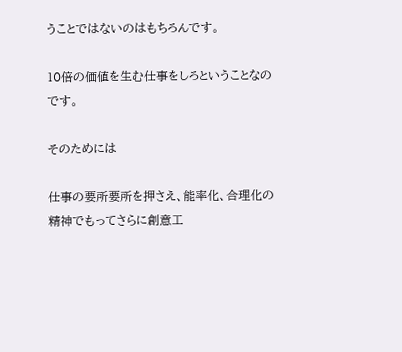うことではないのはもちろんです。

10倍の価値を生む仕事をしろということなの
です。

そのためには

仕事の要所要所を押さえ、能率化、合理化の
精神でもってさらに創意工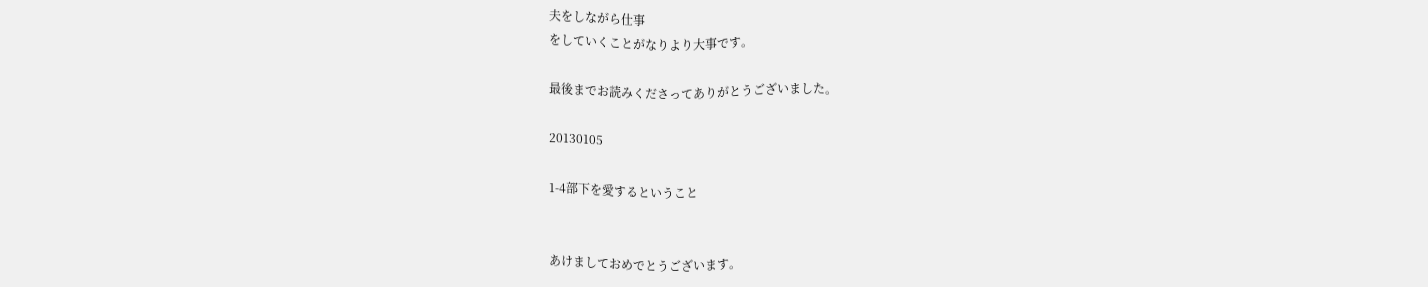夫をしながら仕事
をしていくことがなりより大事です。

最後までお読みくださってありがとうございました。

20130105

1-4部下を愛するということ


あけましておめでとうございます。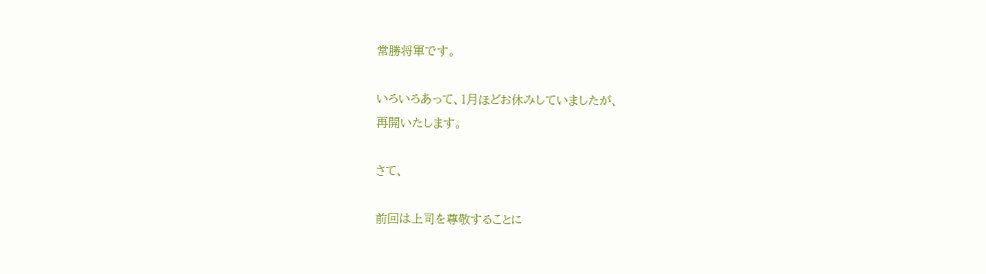常勝将軍です。

いろいろあって、1月ほどお休みしていましたが、
再開いたします。

さて、

前回は上司を尊敬することに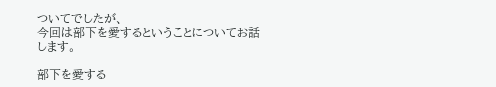ついてでしたが、
今回は部下を愛するということについてお話
します。

部下を愛する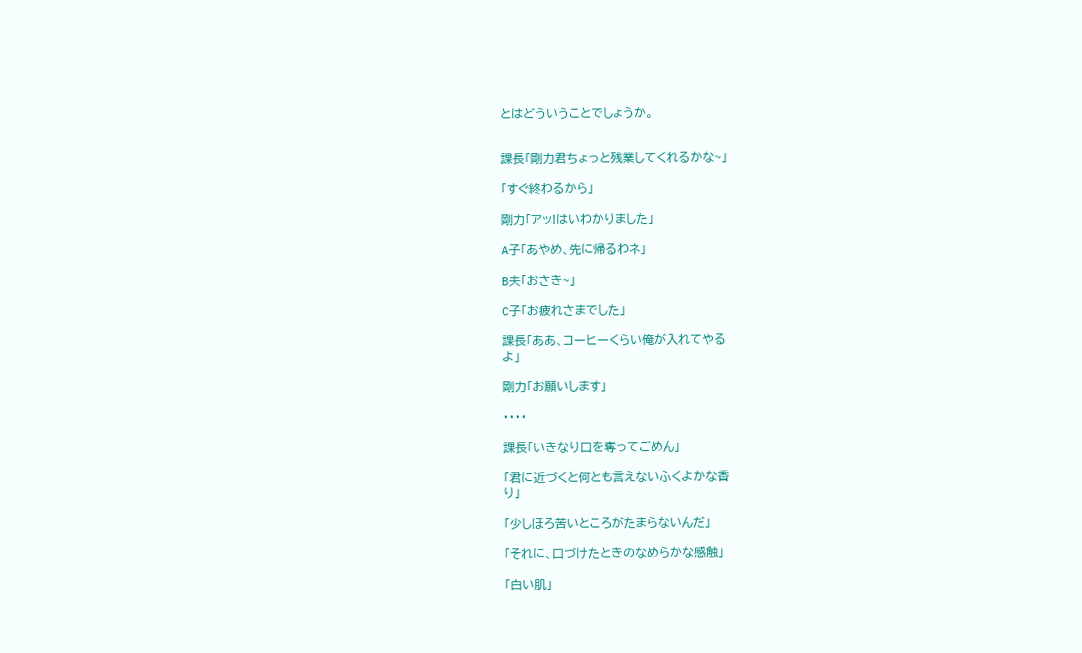とはどういうことでしょうか。


課長「剛力君ちょっと残業してくれるかな~」

「すぐ終わるから」

剛力「アッ!はいわかりました」

A子「あやめ、先に帰るわネ」

B夫「おさき~」

C子「お疲れさまでした」

課長「ああ、コーヒーくらい俺が入れてやる
よ」

剛力「お願いします」

・・・・

課長「いきなり口を奪ってごめん」

「君に近づくと何とも言えないふくよかな香
り」

「少しほろ苦いところがたまらないんだ」

「それに、口づけたときのなめらかな感触」

「白い肌」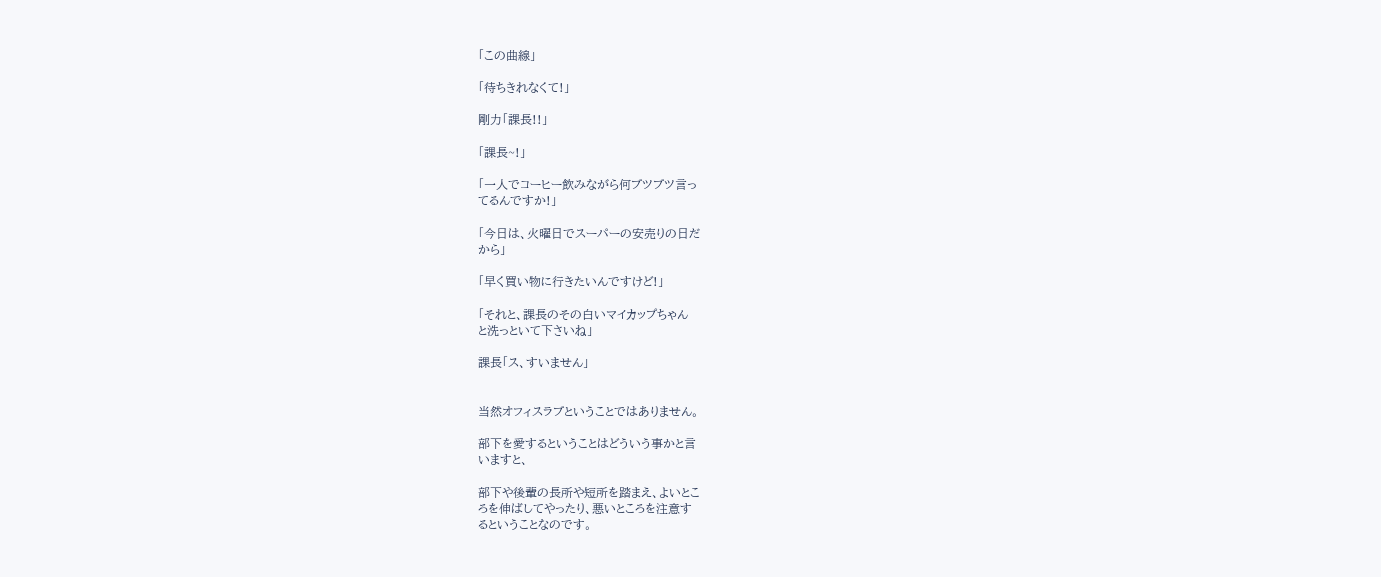「この曲線」

「待ちきれなくて!」

剛力「課長!!」

「課長~!」

「一人でコーヒー飲みながら何ブツブツ言っ
てるんですか!」

「今日は、火曜日でスーパーの安売りの日だ
から」

「早く買い物に行きたいんですけど!」

「それと、課長のその白いマイカップちゃん
と洗っといて下さいね」

課長「ス、すいません」


当然オフィスラブということではありません。

部下を愛するということはどういう事かと言
いますと、

部下や後輩の長所や短所を踏まえ、よいとこ
ろを伸ばしてやったり、悪いところを注意す
るということなのです。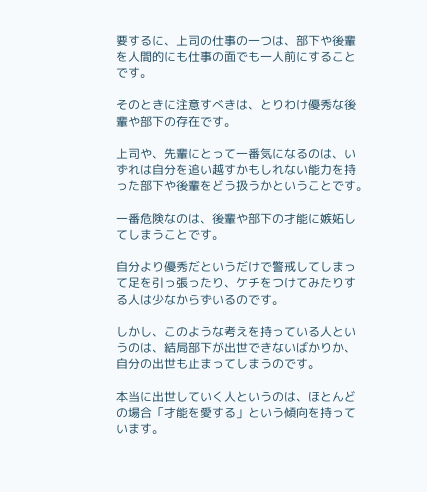要するに、上司の仕事の一つは、部下や後輩
を人間的にも仕事の面でも一人前にすること
です。

そのときに注意すべきは、とりわけ優秀な後
輩や部下の存在です。

上司や、先輩にとって一番気になるのは、い
ずれは自分を追い越すかもしれない能力を持
った部下や後輩をどう扱うかということです。

一番危険なのは、後輩や部下の才能に嫉妬し
てしまうことです。

自分より優秀だというだけで警戒してしまっ
て足を引っ張ったり、ケチをつけてみたりす
る人は少なからずいるのです。

しかし、このような考えを持っている人とい
うのは、結局部下が出世できないばかりか、
自分の出世も止まってしまうのです。

本当に出世していく人というのは、ほとんど
の場合「才能を愛する」という傾向を持って
います。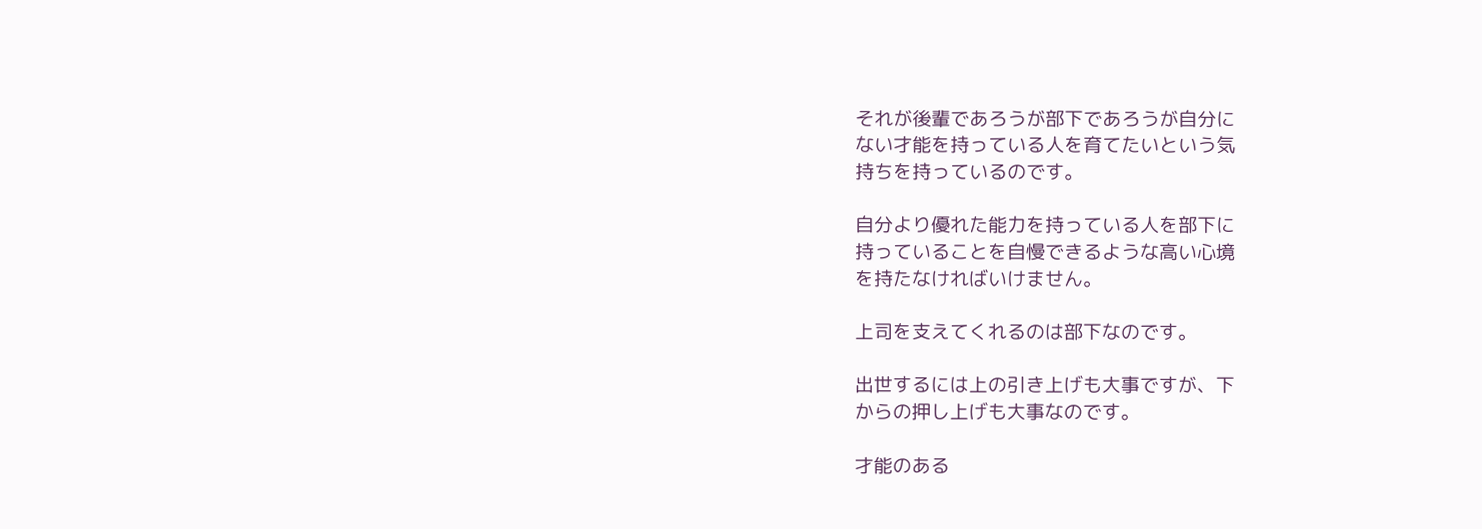それが後輩であろうが部下であろうが自分に
ない才能を持っている人を育てたいという気
持ちを持っているのです。

自分より優れた能力を持っている人を部下に
持っていることを自慢できるような高い心境
を持たなければいけません。

上司を支えてくれるのは部下なのです。

出世するには上の引き上げも大事ですが、下
からの押し上げも大事なのです。

才能のある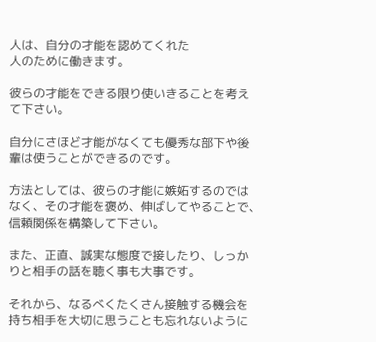人は、自分の才能を認めてくれた
人のために働きます。

彼らの才能をできる限り使いきることを考え
て下さい。

自分にさほど才能がなくても優秀な部下や後
輩は使うことができるのです。

方法としては、彼らの才能に嫉妬するのでは
なく、その才能を褒め、伸ばしてやることで、
信頼関係を構築して下さい。

また、正直、誠実な態度で接したり、しっか
りと相手の話を聴く事も大事です。

それから、なるべくたくさん接触する機会を
持ち相手を大切に思うことも忘れないように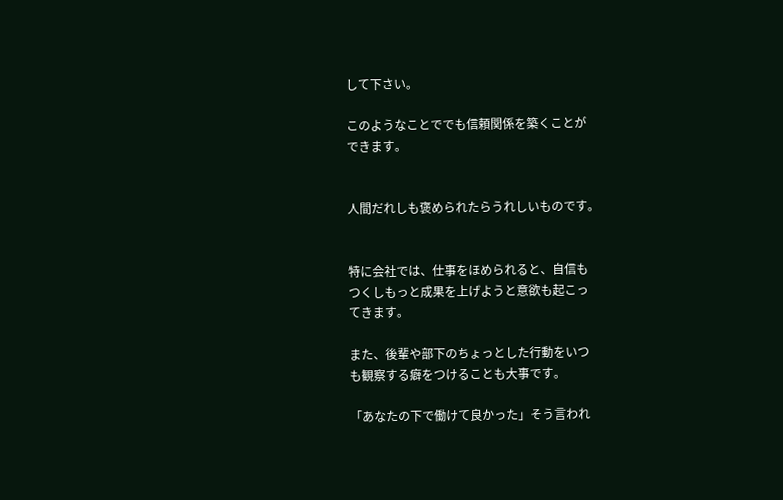して下さい。

このようなことででも信頼関係を築くことが
できます。


人間だれしも褒められたらうれしいものです。


特に会社では、仕事をほめられると、自信も
つくしもっと成果を上げようと意欲も起こっ
てきます。

また、後輩や部下のちょっとした行動をいつ
も観察する癖をつけることも大事です。

「あなたの下で働けて良かった」そう言われ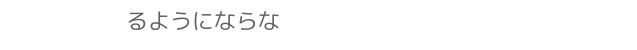るようにならな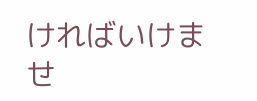ければいけませ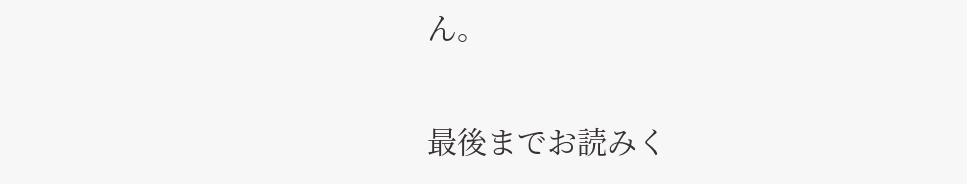ん。

最後までお読みく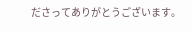ださってありがとうございます。